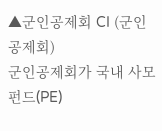▲군인공제회 CI (군인공제회)
군인공제회가 국내 사모펀드(PE)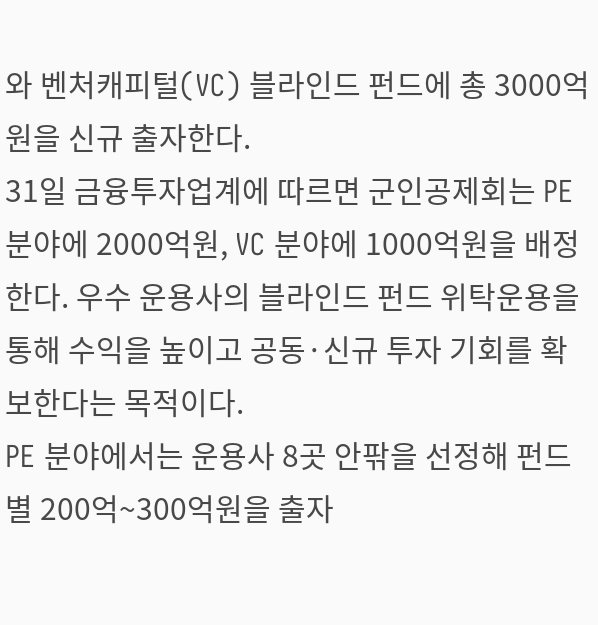와 벤처캐피털(VC) 블라인드 펀드에 총 3000억원을 신규 출자한다.
31일 금융투자업계에 따르면 군인공제회는 PE 분야에 2000억원, VC 분야에 1000억원을 배정한다. 우수 운용사의 블라인드 펀드 위탁운용을 통해 수익을 높이고 공동·신규 투자 기회를 확보한다는 목적이다.
PE 분야에서는 운용사 8곳 안팎을 선정해 펀드별 200억~300억원을 출자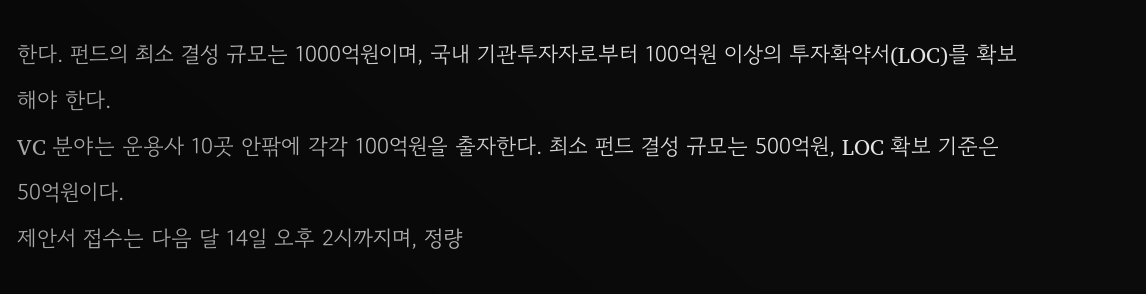한다. 펀드의 최소 결성 규모는 1000억원이며, 국내 기관투자자로부터 100억원 이상의 투자확약서(LOC)를 확보해야 한다.
VC 분야는 운용사 10곳 안팎에 각각 100억원을 출자한다. 최소 펀드 결성 규모는 500억원, LOC 확보 기준은 50억원이다.
제안서 접수는 다음 달 14일 오후 2시까지며, 정량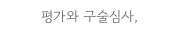평가와 구술심사,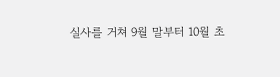실사를 거쳐 9월 말부터 10월 초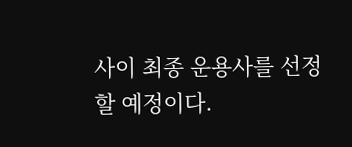사이 최종 운용사를 선정할 예정이다.